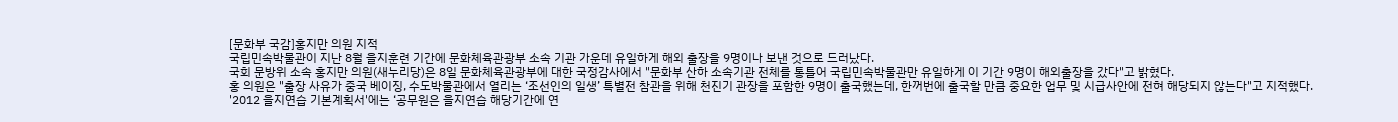[문화부 국감]홍지만 의원 지적
국립민속박물관이 지난 8월 을지훈련 기간에 문화체육관광부 소속 기관 가운데 유일하게 해외 출장을 9명이나 보낸 것으로 드러났다.
국회 문방위 소속 홍지만 의원(새누리당)은 8일 문화체육관광부에 대한 국정감사에서 "문화부 산하 소속기관 전체를 통틀어 국립민속박물관만 유일하게 이 기간 9명이 해외출장을 갔다"고 밝혔다.
홍 의원은 "출장 사유가 중국 베이징, 수도박물관에서 열리는 ‘조선인의 일생’ 특별전 참관을 위해 천진기 관장을 포함한 9명이 출국했는데, 한꺼번에 출국할 만큼 중요한 업무 및 시급사안에 전혀 해당되지 않는다"고 지적했다.
'2012 을지연습 기본계획서'에는 ‘공무원은 을지연습 해당기간에 연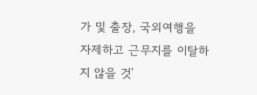가 및 출장, 국외여행을 자제하고 근무지를 이탈하지 않을 것’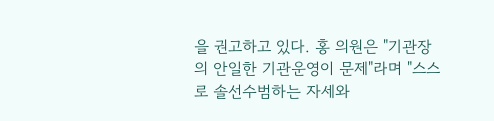을 권고하고 있다. 홍 의원은 "기관장의 안일한 기관운영이 문제"라며 "스스로 솔선수범하는 자세와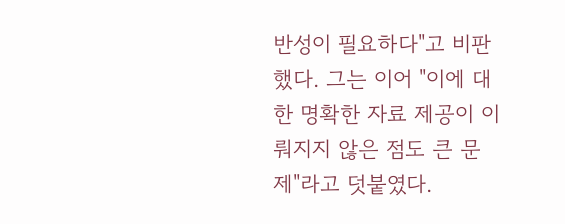반성이 필요하다"고 비판했다. 그는 이어 "이에 대한 명확한 자료 제공이 이뤄지지 않은 점도 큰 문제"라고 덧붙였다.